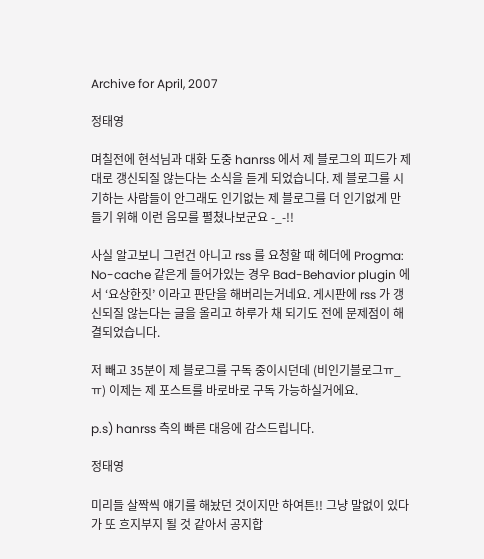Archive for April, 2007

정태영

며칠전에 현석님과 대화 도중 hanrss 에서 제 블로그의 피드가 제대로 갱신되질 않는다는 소식을 듣게 되었습니다. 제 블로그를 시기하는 사람들이 안그래도 인기없는 제 블로그를 더 인기없게 만들기 위해 이런 음모를 펼쳤나보군요 -_-!!

사실 알고보니 그런건 아니고 rss 를 요청할 때 헤더에 Progma: No-cache 같은게 들어가있는 경우 Bad-Behavior plugin 에서 ‘요상한짓’ 이라고 판단을 해버리는거네요. 게시판에 rss 가 갱신되질 않는다는 글을 올리고 하루가 채 되기도 전에 문제점이 해결되었습니다.

저 빼고 35분이 제 블로그를 구독 중이시던데 (비인기블로그ㅠ_ㅠ) 이제는 제 포스트를 바로바로 구독 가능하실거에요.

p.s) hanrss 측의 빠른 대응에 감스드립니다.

정태영

미리들 살짝씩 얘기를 해놨던 것이지만 하여튼!! 그냥 말없이 있다가 또 흐지부지 될 것 같아서 공지합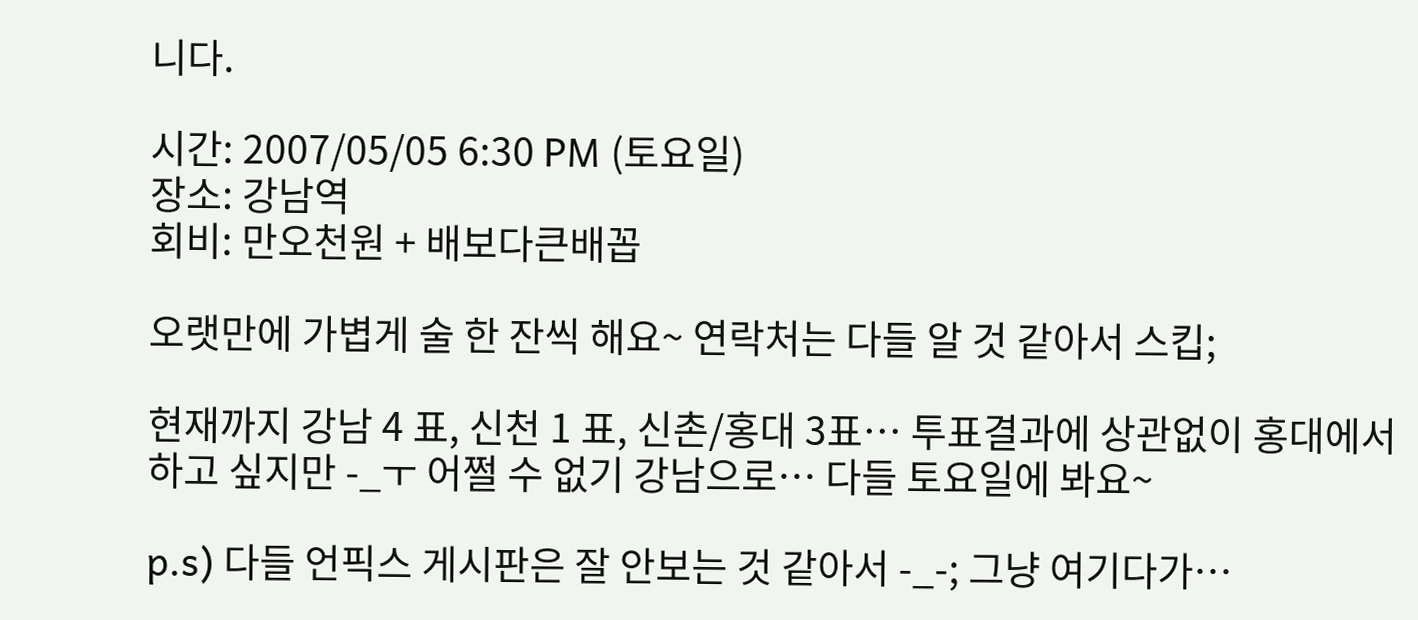니다.

시간: 2007/05/05 6:30 PM (토요일)
장소: 강남역
회비: 만오천원 + 배보다큰배꼽

오랫만에 가볍게 술 한 잔씩 해요~ 연락처는 다들 알 것 같아서 스킵;

현재까지 강남 4 표, 신천 1 표, 신촌/홍대 3표… 투표결과에 상관없이 홍대에서 하고 싶지만 -_ㅜ 어쩔 수 없기 강남으로… 다들 토요일에 봐요~

p.s) 다들 언픽스 게시판은 잘 안보는 것 같아서 -_-; 그냥 여기다가…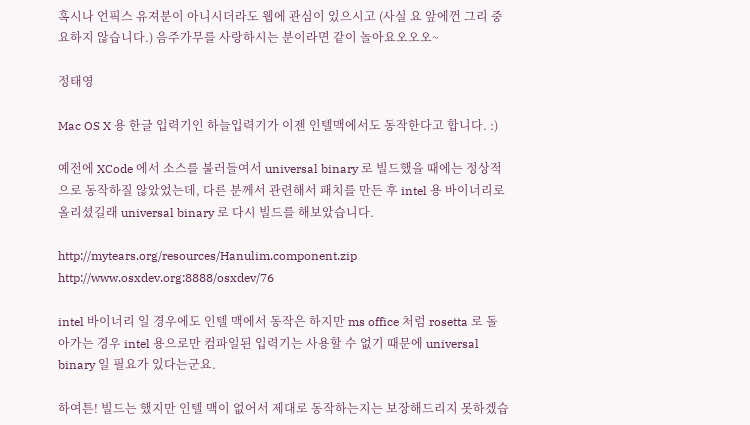혹시나 언픽스 유져분이 아니시더라도 웹에 관심이 있으시고 (사실 요 앞에껀 그리 중요하지 않습니다.) 음주가무를 사랑하시는 분이라면 같이 놀아요오오오~

정태영

Mac OS X 용 한글 입력기인 하늘입력기가 이젠 인텔맥에서도 동작한다고 합니다. :)

예전에 XCode 에서 소스를 불러들여서 universal binary 로 빌드했을 때에는 정상적으로 동작하질 않았었는데, 다른 분께서 관련해서 패치를 만든 후 intel 용 바이너리로 올리셨길래 universal binary 로 다시 빌드를 해보았습니다.

http://mytears.org/resources/Hanulim.component.zip
http://www.osxdev.org:8888/osxdev/76

intel 바이너리 일 경우에도 인텔 맥에서 동작은 하지만 ms office 처럼 rosetta 로 돌아가는 경우 intel 용으로만 컴파일된 입력기는 사용할 수 없기 때문에 universal binary 일 필요가 있다는군요.

하여튼! 빌드는 했지만 인텔 맥이 없어서 제대로 동작하는지는 보장해드리지 못하겠습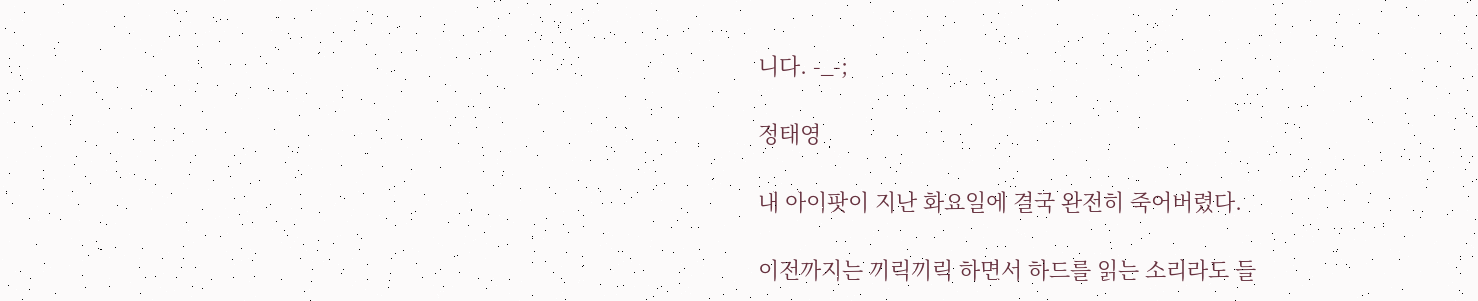니다. -_-;

정태영

내 아이팟이 지난 화요일에 결국 완전히 죽어버렸다.

이전까지는 끼릭끼릭 하면서 하드를 읽는 소리라도 들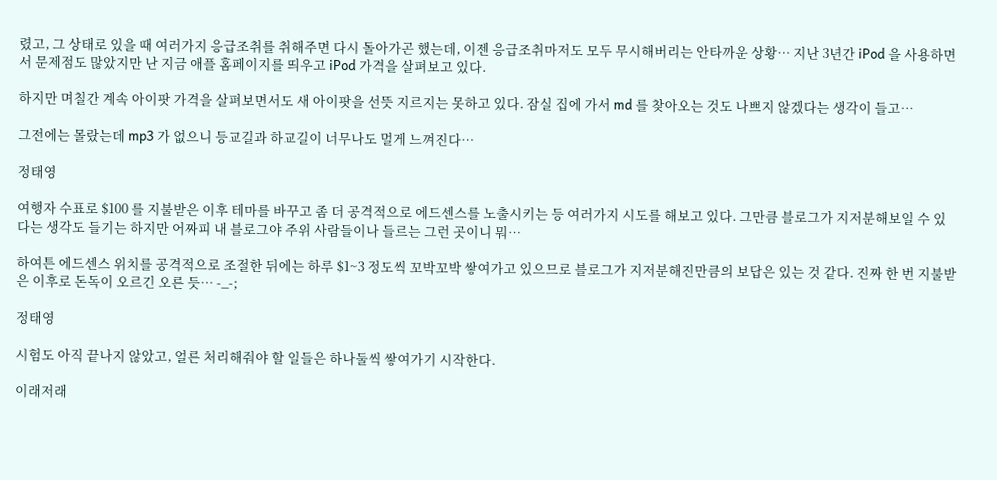렸고, 그 상태로 있을 때 여러가지 응급조취를 취해주면 다시 돌아가곤 했는데, 이젠 응급조취마저도 모두 무시해버리는 안타까운 상황… 지난 3년간 iPod 을 사용하면서 문제점도 많았지만 난 지금 애플 홈페이지를 띄우고 iPod 가격을 살펴보고 있다.

하지만 며칠간 계속 아이팟 가격을 살펴보면서도 새 아이팟을 선뜻 지르지는 못하고 있다. 잠실 집에 가서 md 를 찾아오는 것도 나쁘지 않겠다는 생각이 들고…

그전에는 몰랐는데 mp3 가 없으니 등교길과 하교길이 너무나도 멀게 느껴진다…

정태영

여행자 수표로 $100 를 지불받은 이후 테마를 바꾸고 좀 더 공격적으로 에드센스를 노출시키는 등 여러가지 시도를 해보고 있다. 그만큼 블로그가 지저분해보일 수 있다는 생각도 들기는 하지만 어짜피 내 블로그야 주위 사람들이나 들르는 그런 곳이니 뭐…

하여튼 에드센스 위치를 공격적으로 조절한 뒤에는 하루 $1~3 정도씩 꼬박꼬박 쌓여가고 있으므로 블로그가 지저분해진만큼의 보답은 있는 것 같다. 진짜 한 번 지불받은 이후로 돈독이 오르긴 오른 듯… -_-;

정태영

시험도 아직 끝나지 않았고, 얼른 처리해줘야 할 일들은 하나둘씩 쌓여가기 시작한다.

이래저래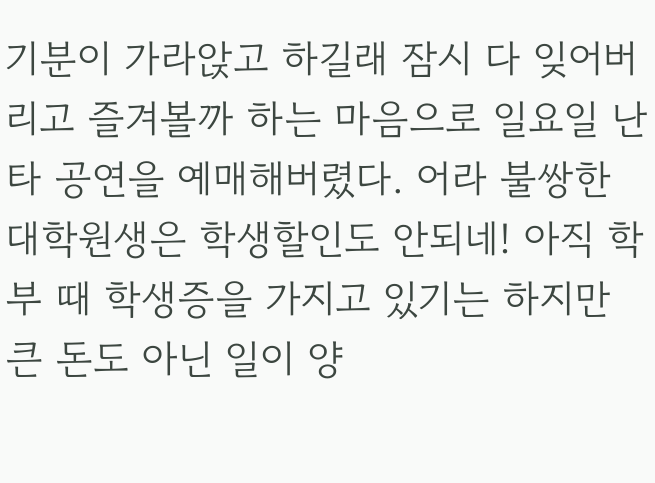기분이 가라앉고 하길래 잠시 다 잊어버리고 즐겨볼까 하는 마음으로 일요일 난타 공연을 예매해버렸다. 어라 불쌍한 대학원생은 학생할인도 안되네! 아직 학부 때 학생증을 가지고 있기는 하지만 큰 돈도 아닌 일이 양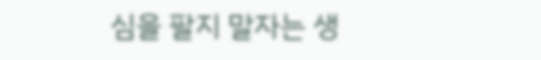심을 팔지 말자는 생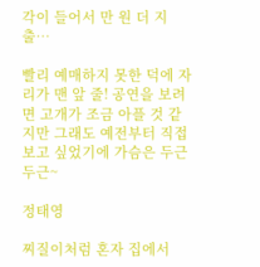각이 들어서 만 원 더 지출…

빨리 예매하지 못한 덕에 자리가 맨 앞 줄! 공연을 보려면 고개가 조금 아플 것 같지만 그래도 예전부터 직접 보고 싶었기에 가슴은 두근두근~

정태영

찌질이처럼 혼자 집에서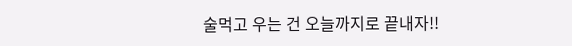술먹고 우는 건 오늘까지로 끝내자!!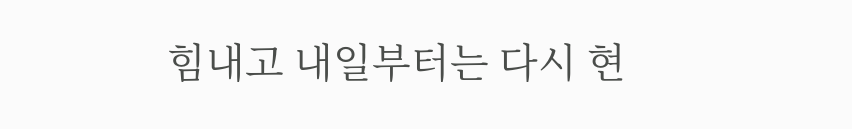힘내고 내일부터는 다시 현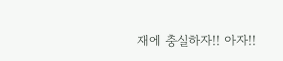재에 충실하자!! 아자!!